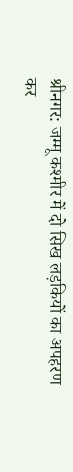श्रीनगर: जम्मू कश्मीर में दो सिख लड़कियों का अपहरण कर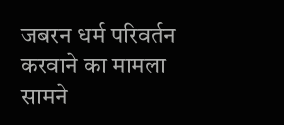जबरन धर्म परिवर्तन करवाने का मामला सामने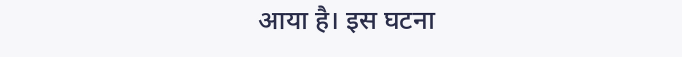आया है। इस घटना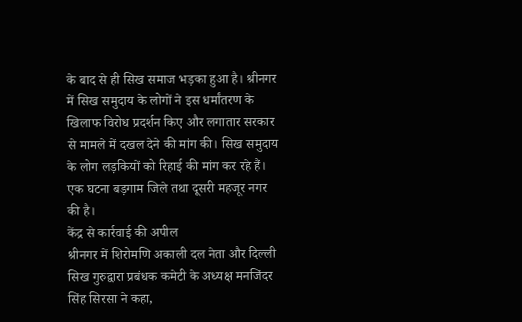के बाद से ही सिख समाज भड़का हुआ है। श्रीनगर में सिख समुदाय के लोगों ने इस धर्मांतरण के खिलाफ विरोध प्रदर्शन किए और लगातार सरकार से मामले में दखल देने की मांग की। सिख समुदाय के लोग लड़कियों को रिहाई की मांग कर रहे हैं। एक घटना बड़गाम जिले तथा दूसरी महजूर नगर की है।
केंद्र से कार्रवाई की अपील
श्रीनगर में शिरोमणि अकाली दल नेता और दिल्ली सिख गुरुद्वारा प्रबंधक कमेटी के अध्यक्ष मनजिंदर सिंह सिरसा ने कहा,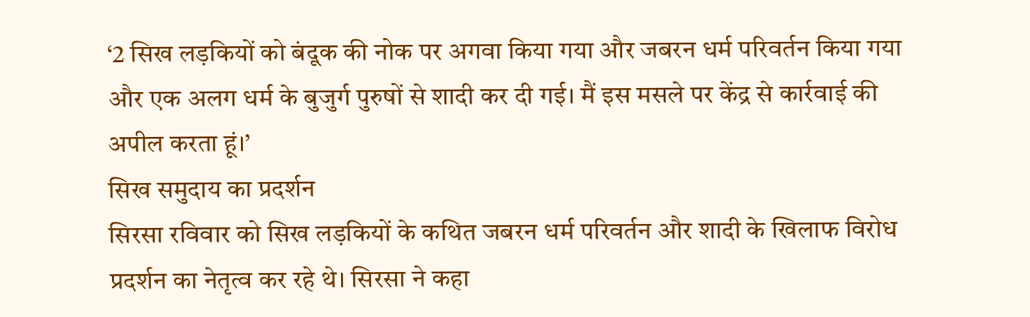‘2 सिख लड़कियों को बंदूक की नोक पर अगवा किया गया और जबरन धर्म परिवर्तन किया गया और एक अलग धर्म के बुजुर्ग पुरुषों से शादी कर दी गई। मैं इस मसले पर केंद्र से कार्रवाई की अपील करता हूं।’
सिख समुदाय का प्रदर्शन
सिरसा रविवार को सिख लड़कियों के कथित जबरन धर्म परिवर्तन और शादी के खिलाफ विरोध प्रदर्शन का नेतृत्व कर रहे थे। सिरसा ने कहा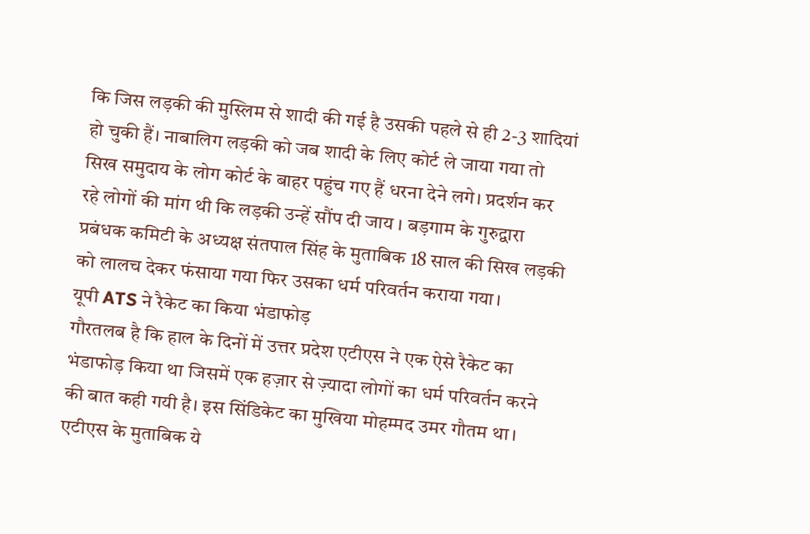कि जिस लड़की की मुस्लिम से शादी की गई है उसकी पहले से ही 2-3 शादियां हो चुकी हैं। नाबालिग लड़की को जब शादी के लिए कोर्ट ले जाया गया तो सिख समुदाय के लोग कोर्ट के बाहर पहुंच गए हैं धरना देने लगे। प्रदर्शन कर रहे लोगों की मांग थी कि लड़की उन्हें सौंप दी जाय । बड़गाम के गुरुद्वारा प्रबंधक कमिटी के अध्यक्ष संतपाल सिंह के मुताबिक 18 साल की सिख लड़की को लालच देकर फंसाया गया फिर उसका धर्म परिवर्तन कराया गया।
यूपी ATS ने रैकेट का किया भंडाफोड़
गौरतलब है कि हाल के दिनों में उत्तर प्रदेश एटीएस ने एक ऐसे रैकेट का भंडाफोड़ किया था जिसमें एक हज़ार से ज़्यादा लोगों का धर्म परिवर्तन करने की बात कही गयी है। इस सिंडिकेट का मुखिया मोहम्मद उमर गौतम था। एटीएस के मुताबिक ये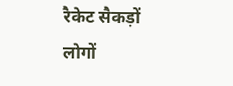रैकेट सैकड़ों लोगों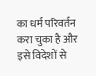का धर्म परिवर्तन करा चुका है और इसे विदेशों से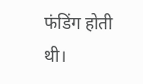फंडिंग होती थी।